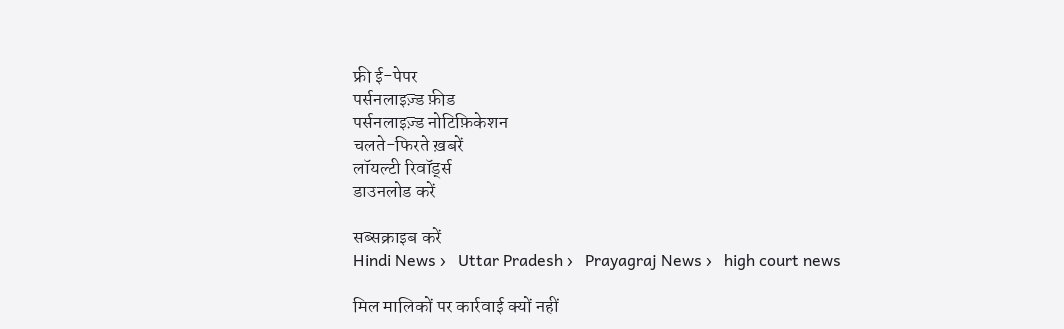फ्री ई-पेपर
पर्सनलाइज़्ड फ़ीड
पर्सनलाइज़्ड नोटिफ़िकेशन
चलते-फिरते ख़बरें
लॉयल्टी रिवॉर्ड्स
डाउनलोड करें

सब्सक्राइब करें
Hindi News ›   Uttar Pradesh ›   Prayagraj News ›   high court news

मिल मालिकों पर कार्रवाई क्यों नहीं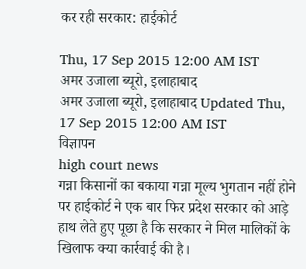कर रही सरकार: हाईकोर्ट

Thu, 17 Sep 2015 12:00 AM IST
अमर उजाला ब्यूरो, इलाहाबाद
अमर उजाला ब्यूरो, इलाहाबाद Updated Thu, 17 Sep 2015 12:00 AM IST
विज्ञापन
high court news
गन्ना किसानों का बकाया गन्ना मूल्य भुगतान नहीं होने पर हाईकोर्ट ने एक बार फिर प्रदेश सरकार को आड़े हाथ लेते हुए पूछा है कि सरकार ने मिल मालिकों के खिलाफ क्या कार्रवाई की है।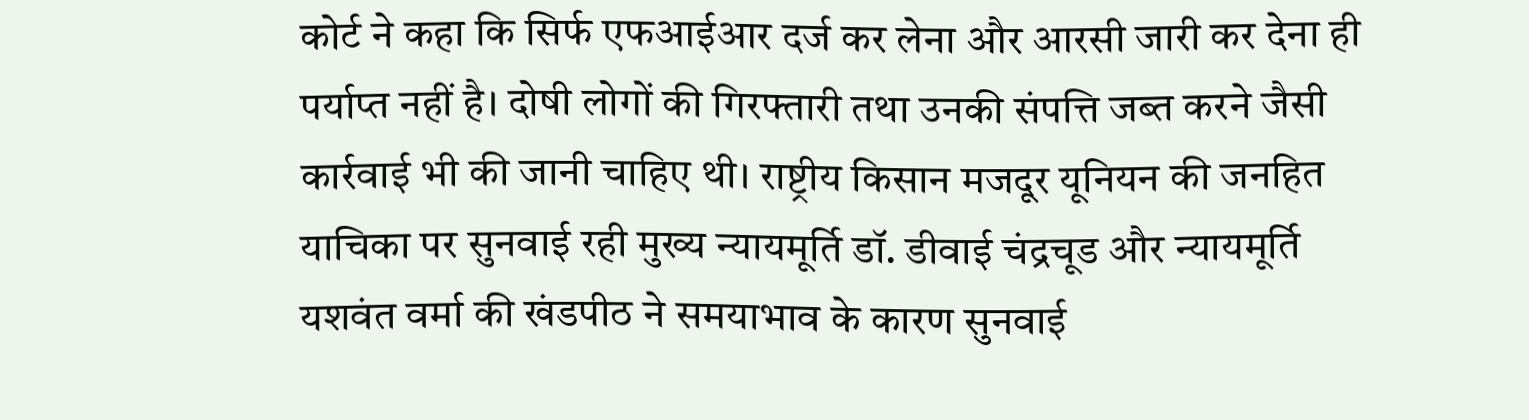कोर्ट ने कहा कि सिर्फ एफआईआर दर्ज कर लेना और आरसी जारी कर देना ही पर्याप्त नहीं है। दोषी लोगों की गिरफ्तारी तथा उनकी संपत्ति जब्त करने जैसी कार्रवाई भी की जानी चाहिए थी। राष्ट्रीय किसान मजदूर यूनियन की जनहित याचिका पर सुनवाई रही मुख्य न्यायमूर्ति डॉ. डीवाई चंद्रचूड और न्यायमूर्ति यशवंत वर्मा की खंडपीठ ने समयाभाव के कारण सुनवाई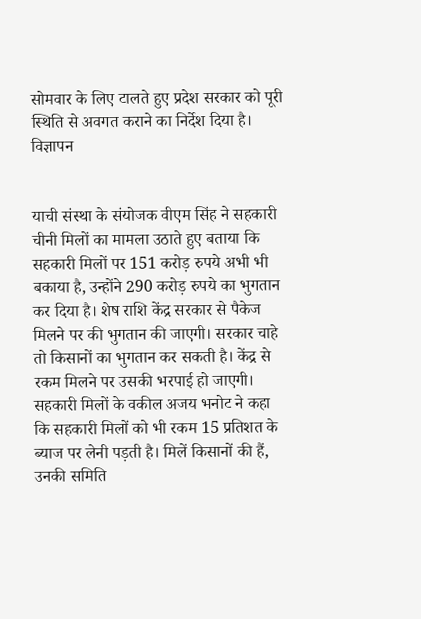सोमवार के लिए टालते हुए प्रदेश सरकार को पूरी स्थिति से अवगत कराने का निर्देश दिया है।
विज्ञापन


याची संस्था के संयोजक वीएम सिंह ने सहकारी चीनी मिलों का मामला उठाते हुए बताया कि सहकारी मिलों पर 151 करोड़ रुपये अभी भी बकाया है, उन्होंने 290 करोड़ रुपये का भुगतान कर दिया है। शेष राशि केंद्र सरकार से पैकेज मिलने पर की भुगतान की जाएगी। सरकार चाहे तो किसानों का भुगतान कर सकती है। केंद्र से रकम मिलने पर उसकी भरपाई हो जाएगी। सहकारी मिलों के वकील अजय भनोट ने कहा कि सहकारी मिलों को भी रकम 15 प्रतिशत के ब्याज पर लेनी पड़ती है। मिलें किसानों की हैं, उनकी समिति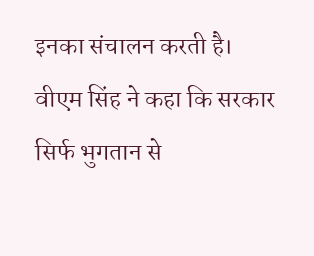इनका संचालन करती है। वीएम सिंह ने कहा कि सरकार सिर्फ भुगतान से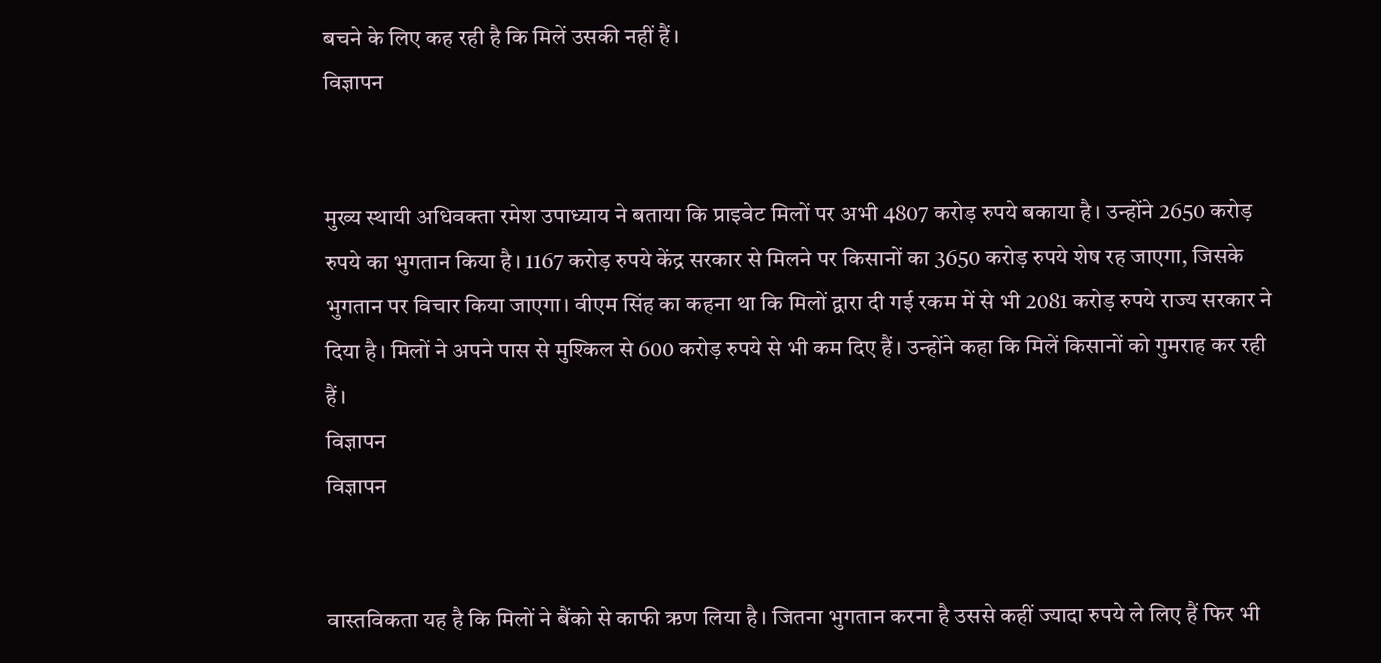बचने के लिए कह रही है कि मिलें उसकी नहीं हैं।
विज्ञापन


मुख्य स्थायी अधिवक्ता रमेश उपाध्याय ने बताया कि प्राइवेट मिलों पर अभी 4807 करोड़ रुपये बकाया है। उन्होंने 2650 करोड़ रुपये का भुगतान किया है। 1167 करोड़ रुपये केंद्र सरकार से मिलने पर किसानों का 3650 करोड़ रुपये शेष रह जाएगा, जिसके भुगतान पर विचार किया जाएगा। वीएम सिंह का कहना था कि मिलों द्वारा दी गई रकम में से भी 2081 करोड़ रुपये राज्य सरकार ने दिया है। मिलों ने अपने पास से मुश्किल से 600 करोड़ रुपये से भी कम दिए हैं। उन्होंने कहा कि मिलें किसानों को गुमराह कर रही हैं।
विज्ञापन
विज्ञापन


वास्तविकता यह है कि मिलों ने बैंको से काफी ऋण लिया है। जितना भुगतान करना है उससे कहीं ज्यादा रुपये ले लिए हैं फिर भी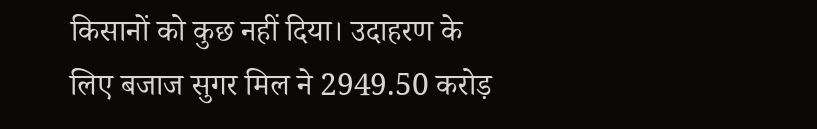किसानों को कुछ नहीं दिया। उदाहरण के लिए बजाज सुगर मिल ने 2949.50 करोड़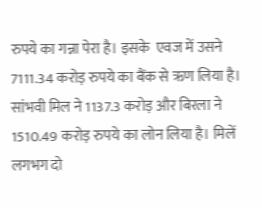रुपये का गन्ना पेरा है। इसके  एवज में उसने 7111.34 करोड़ रुपये का बैंक से ऋण लिया है। सांभवी मिल ने 1137.3 करोड़ और बिरला ने 1510.49 करोड़ रुपये का लोन लिया है। मिलें लगभग दो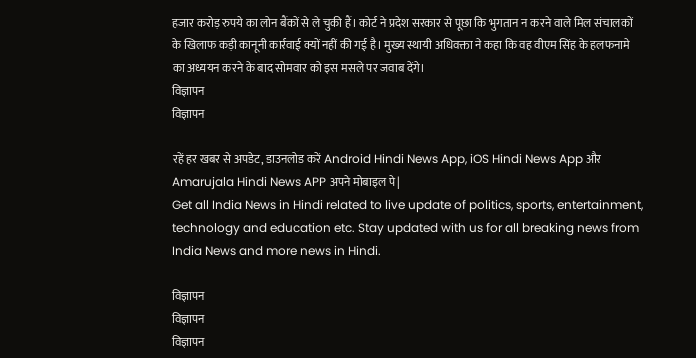हजार करोड़ रुपये का लोन बैंकों से ले चुकी हैं। कोर्ट ने प्रदेश सरकार से पूछा कि भुगतान न करने वाले मिल संचालकों के खिलाफ कड़ी कानूनी कार्रवाई क्यों नहीं की गई है। मुख्य स्थायी अधिवक्ता ने कहा कि वह वीएम सिंह के हलफनामे का अध्ययन करने के बाद सोमवार को इस मसले पर जवाब देंगे।
विज्ञापन
विज्ञापन

रहें हर खबर से अपडेट, डाउनलोड करें Android Hindi News App, iOS Hindi News App और Amarujala Hindi News APP अपने मोबाइल पे|
Get all India News in Hindi related to live update of politics, sports, entertainment, technology and education etc. Stay updated with us for all breaking news from India News and more news in Hindi.

विज्ञापन
विज्ञापन
विज्ञापन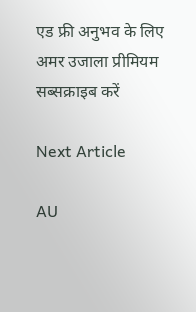एड फ्री अनुभव के लिए अमर उजाला प्रीमियम सब्सक्राइब करें

Next Article

AU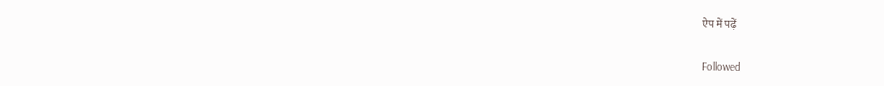ऐप में पढ़ें

Followed